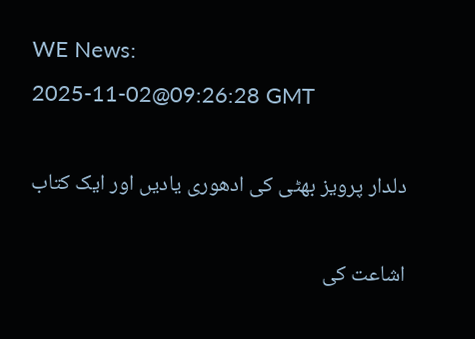WE News:
2025-11-02@09:26:28 GMT

دلدار پرویز بھٹی کی ادھوری یادیں اور ایک کتاب

اشاعت کی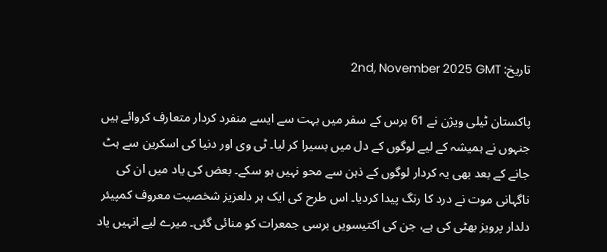تاریخ: 2nd, November 2025 GMT

پاکستان ٹیلی ویژن نے 61 برس کے سفر میں بہت سے ایسے منفرد کردار متعارف کروائے ہیں جنہوں نے ہمیشہ کے لیے لوگوں کے دل میں بسیرا کر لیا۔ ٹی وی اور دنیا کی اسکرین سے ہٹ جانے کے بعد بھی یہ کردار لوگوں کے ذہن سے محو نہیں ہو سکے۔ بعض کی یاد میں ان کی ناگہانی موت نے درد کا رنگ پیدا کردیا۔ اس طرح کی ایک ہر دلعزیز شخصیت معروف کمپیئر دلدار پرویز بھٹی کی ہے، جن کی اکتیسویں برسی جمعرات کو منائی گئی۔ میرے لیے انہیں یاد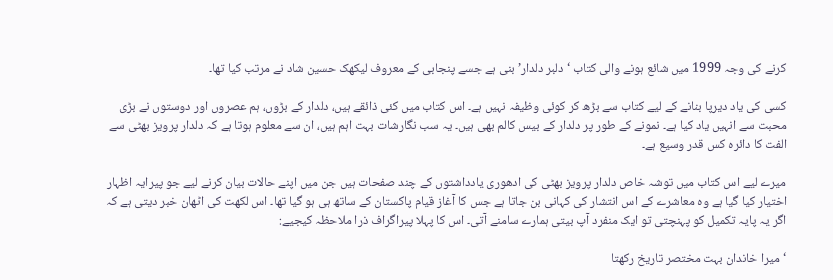کرنے کی وجہ 1999 میں شائع ہونے والی کتاب ‘دلبر دلدار’ بنی ہے جسے پنجابی کے معروف لیکھک حسین شاد نے مرتب کیا تھا۔

کسی کی یاد دیرپا بنانے کے لیے کتاب سے بڑھ کر کوئی وظیفہ نہیں ہے۔ اس کتاب میں کئی ذائقے ہیں، دلدار کے بڑوں، ہم عصروں اور دوستوں نے بڑی محبت سے انہیں یاد کیا ہے۔ نمونے کے طور پر دلدار کے بیس کالم بھی ہیں۔ یہ سب نگارشات بہت اہم ہیں، ان سے معلوم ہوتا ہے کہ دلدار پرویز بھٹی سے الفت کا دائرہ کس قدر وسیع ہے۔

میرے لیے اس کتاب میں توشہ خاص دلدار پرویز بھٹی کی ادھوری یادداشتوں کے چند صفحات ہیں جن میں اپنے حالات بیان کرنے لیے جو پیرایہ اظہار اختیار کیا گیا ہے وہ معاشرے کے اس انتشار کی کہانی بن جاتا ہے جس کا آغاز قیام پاکستان کے ساتھ ہی ہو گیا تھا۔ اس لکھت کی اٹھان خبر دیتی ہے کہ اگر یہ پایہ تکمیل کو پہنچتی تو ایک منفرد آپ بیتی ہمارے سامنے آتی۔ اس کا پہلا پیراگراف ذرا ملاحظہ کیجیے:

‘میرا خاندان بہت مختصر تاریخ رکھتا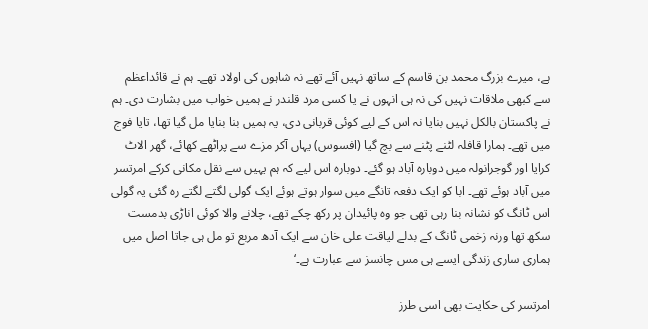ہے، میرے بزرگ محمد بن قاسم کے ساتھ نہیں آئے تھے نہ شاہوں کی اولاد تھے۔ ہم نے قائداعظم سے کبھی ملاقات نہیں کی نہ ہی انہوں نے یا کسی مرد قلندر نے ہمیں خواب میں بشارت دی۔ ہم نے پاکستان بالکل نہیں بنایا نہ اس کے لیے کوئی قربانی دی، یہ ہمیں بنا بنایا مل گیا تھا، تایا فوج میں تھے۔ ہمارا قافلہ لٹنے پٹنے سے بچ گیا (افسوس) یہاں آکر مزے سے پراٹھے کھائے، گھر الاٹ کرایا اور گوجرانولہ میں دوبارہ آباد ہو گئے۔ دوبارہ اس لیے کہ ہم یہیں سے نقل مکانی کرکے امرتسر میں آباد ہوئے تھے۔ ابا کو ایک دفعہ تانگے میں سوار ہوتے ہوئے ایک گولی لگتے لگتے رہ گئی یہ گولی اس ٹانگ کو نشانہ بنا رہی تھی جو وہ پائیدان پر رکھ چکے تھے، چلانے والا کوئی اناڑی بدمست سکھ تھا ورنہ زخمی ٹانگ کے بدلے لیاقت علی خان سے ایک آدھ مربع تو مل ہی جاتا اصل میں ہماری ساری زندگی ایسے ہی مس چانسز سے عبارت ہے۔‘

امرتسر کی حکایت بھی اسی طرز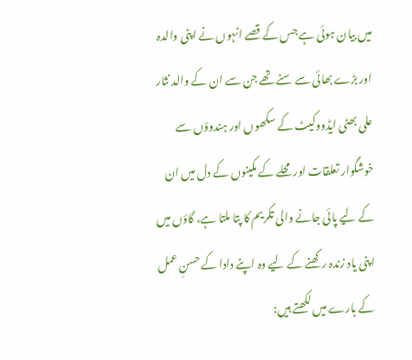میں بیان ہوئی ہے جس کے قصے انہوں نے اپنی والدہ اور بڑے بھائی سے سنے تھے جن سے ان کے والد نثار علی بھٹی ایڈووکیٹ کے سکھوں اور ہندوؤں سے خوشگوار تعلقات اور محلے کے مکینوں کے دل میں ان کے لیے پائی جانے والی تکریم کا پتا ملتا ہے، گاؤں میں اپنی یاد زندہ رکھنے کے لیے وہ اپنے دادا کے حسنِ عمل کے بارے میں لکھتے ہیں: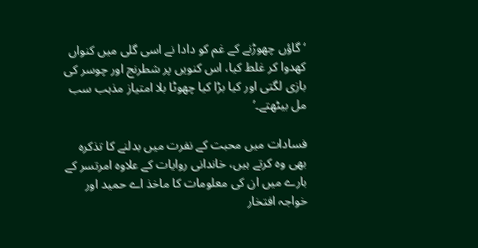‘گاؤں چھوڑنے کے غم کو دادا نے اسی گلی میں کنواں کھدوا کر غلط کیا، اس کنویں پر شطرنج اور چوسر کی بازی لگتی اور کیا بڑا کیا چھوٹا بلا امتیاز مذہب سب مل بیٹھتے۔’

فسادات میں محبت کے نفرت میں بدلنے کا تذکرہ بھی وہ کرتے ہیں، خاندانی روایات کے علاوہ امرتسر کے بارے میں ان کی معلومات کا ماخذ اے حمید اور خواجہ افتخار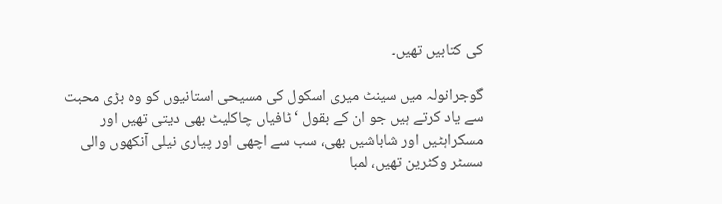کی کتابیں تھیں۔

گوجرانولہ میں سینٹ میری اسکول کی مسیحی استانیوں کو وہ بڑی محبت سے یاد کرتے ہیں جو ان کے بقول ‘ٹافیاں چاکلیٹ بھی دیتی تھیں اور مسکراہٹیں اور شاباشیں بھی، سب سے اچھی اور پیاری نیلی آنکھوں والی سسٹر وکٹرین تھیں، لمبا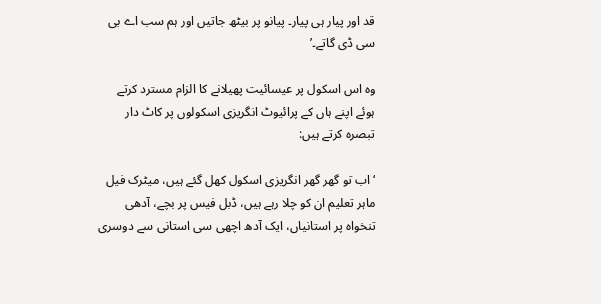قد اور پیار ہی پیار۔ پیانو پر بیٹھ جاتیں اور ہم سب اے بی سی ڈی گاتے۔’

وہ اس اسکول پر عیسائیت پھیلانے کا الزام مسترد کرتے ہوئے اپنے ہاں کے پرائیوٹ انگریزی اسکولوں پر کاٹ دار تبصرہ کرتے ہیں:

‘اب تو گھر گھر انگریزی اسکول کھل گئے ہیں، میٹرک فیل ماہر تعلیم ان کو چلا رہے ہیں، ڈبل فیس پر بچے، آدھی تنخواہ پر استانیاں، ایک آدھ اچھی سی استانی سے دوسری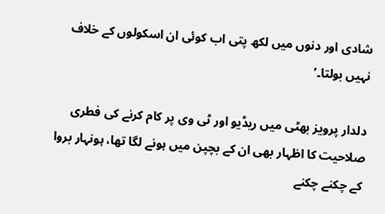شادی اور دنوں میں لکھ پتی اب کوئی ان اسکولوں کے خلاف نہیں بولتا۔’

دلدار پرویز بھٹی میں ریڈیو اور ٹی وی پر کام کرنے کی فطری صلاحیت کا اظہار بھی ان کے بچپن میں ہونے لگا تھا، ہونہار بروا کے چکنے چکنے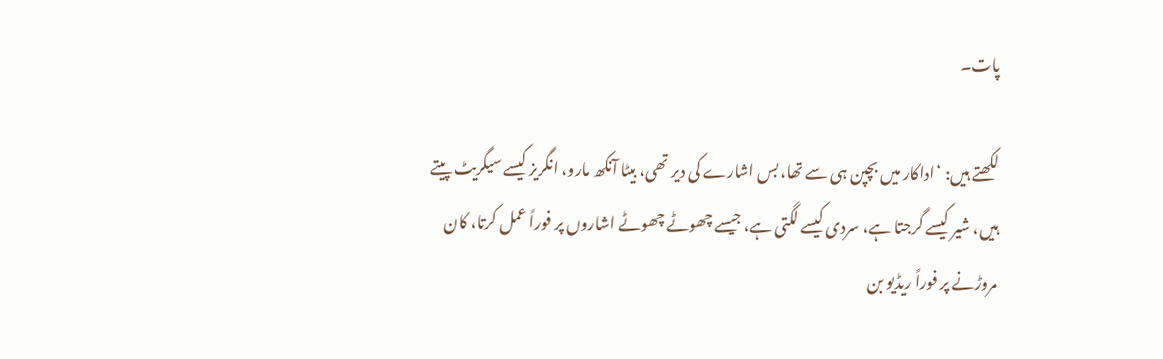پات۔

لکھتے ہیں: ‘اداکار میں بچپن ہی سے تھا، بس اشارے کی دیر تھی، بیٹا آنکھ مارو، انگریز کیسے سیگریٹ پیتے ہیں، شیر کیسے گرجتا ہے، سردی کیسے لگتی ہے، جیسے چھوٹے چھوٹے اشاروں پر فوراً عمل کرتا، کان مروڑنے پر فوراً ریڈیو بن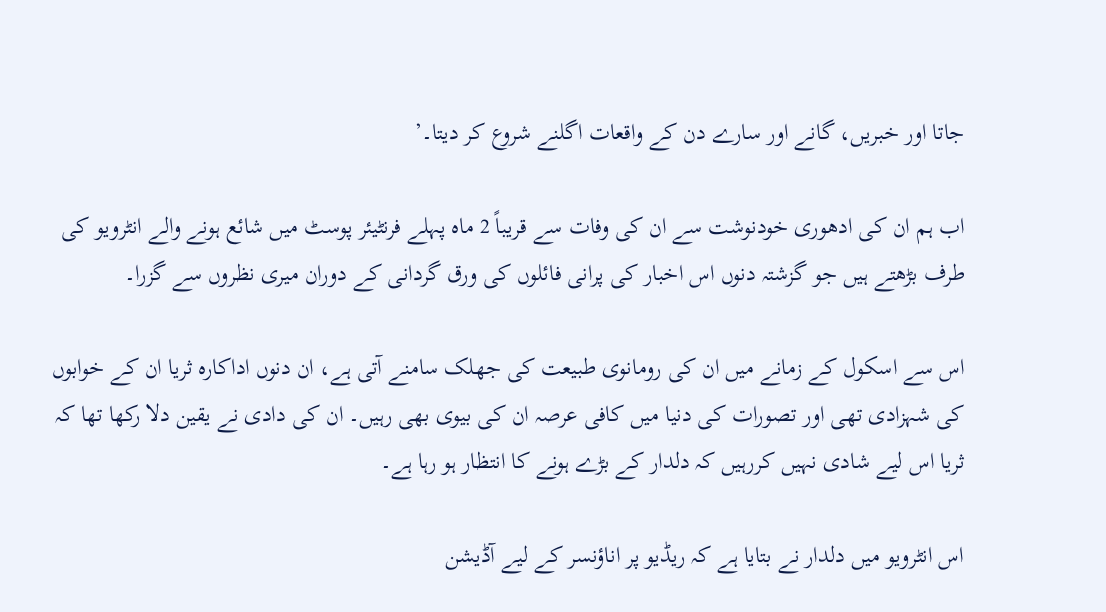جاتا اور خبریں، گانے اور سارے دن کے واقعات اگلنے شروع کر دیتا۔’

اب ہم ان کی ادھوری خودنوشت سے ان کی وفات سے قریباً 2 ماہ پہلے فرنٹیئر پوسٹ میں شائع ہونے والے انٹرویو کی طرف بڑھتے ہیں جو گزشتہ دنوں اس اخبار کی پرانی فائلوں کی ورق گردانی کے دوران میری نظروں سے گزرا۔

اس سے اسکول کے زمانے میں ان کی رومانوی طبیعت کی جھلک سامنے آتی ہے، ان دنوں اداکارہ ثریا ان کے خوابوں کی شہزادی تھی اور تصورات کی دنیا میں کافی عرصہ ان کی بیوی بھی رہیں۔ ان کی دادی نے یقین دلا رکھا تھا کہ ثریا اس لیے شادی نہیں کررہیں کہ دلدار کے بڑے ہونے کا انتظار ہو رہا ہے۔

اس انٹرویو میں دلدار نے بتایا ہے کہ ریڈیو پر اناؤنسر کے لیے آڈیشن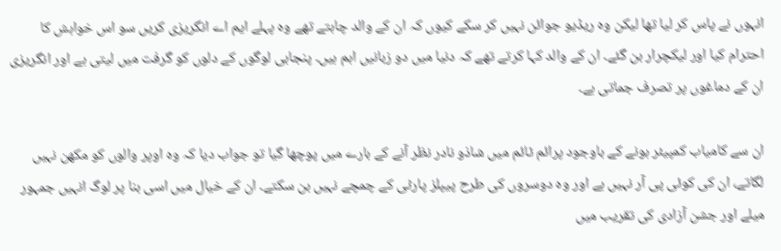انہوں نے پاس کر لیا تھا لیکن وہ ریڈیو جوائن نہیں کر سکے کیوں کہ ان کے والد چاہتے تھے وہ پہلے ایم اے انگریزی کریں سو اس خواہش کا احترام کیا اور لیکچرار بن گئے۔ ان کے والد کہا کرتے تھے کہ دنیا میں دو زبانیں اہم ہیں۔ پنجابی لوگوں کے دلوں کو گرفت میں لیتی ہے اور انگریزی ان کے دماغوں پر تصرف جماتی ہے۔

ان سے کامیاب کمپیئر ہونے کے باوجود پرائم ٹائم میں شاذو نادر نظر آنے کے بارے میں پوچھا گیا تو جواب دیا کہ وہ اوپر والوں کو مکھن نہیں لگاتے، ان کی کوئی پی آر نہیں ہے اور وہ دوسروں کی طرح پیپلز پارٹی کے چمچے نہیں بن سکتے۔ ان کے خیال میں اسی بنا پر لوگ انہیں جمہور میلے اور جشن آزادی کی تقریب میں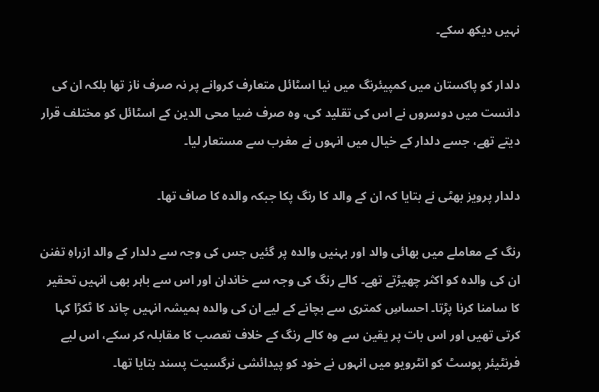نہیں دیکھ سکے۔

دلدار کو پاکستان میں کمپیئرنگ میں نیا اسٹائل متعارف کروانے پر نہ صرف ناز تھا بلکہ ان کی دانست میں دوسروں نے اس کی تقلید کی، وہ صرف ضیا محی الدین کے اسٹائل کو مختلف قرار دیتے تھے، جسے دلدار کے خیال میں انہوں نے مغرب سے مستعار لیا۔

دلدار پرویز بھٹی نے بتایا کہ ان کے والد کا رنگ پکا جبکہ والدہ کا صاف تھا۔

رنگ کے معاملے میں بھائی والد اور بہنیں والدہ پر گئیں جس کی وجہ سے دلدار کے والد ازراہِ تفنن ان کی والدہ کو اکثر چھیڑتے تھے۔ کالے رنگ کی وجہ سے خاندان اور اس سے باہر بھی انہیں تحقیر کا سامنا کرنا پڑتا۔ احساسِ کمتری سے بچانے کے لیے ان کی والدہ ہمیشہ انہیں چاند کا ٹکڑا کہا کرتی تھیں اور اس بات پر یقین سے وہ کالے رنگ کے خلاف تعصب کا مقابلہ کر سکے، اس لیے فرنٹیئر پوسٹ کو انٹرویو میں انہوں نے خود کو پیدائشی نرگسیت پسند بتایا تھا۔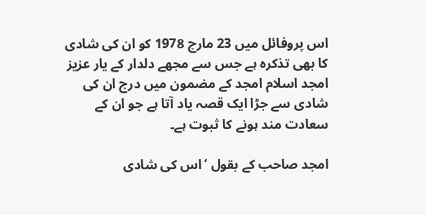اس پروفائل میں 23 مارچ 1978 کو ان کی شادی کا بھی تذکرہ ہے جس سے مجھے دلدار کے یار عزیز امجد اسلام امجد کے مضمون میں درج ان کی شادی سے جڑا ایک قصہ یاد آتا ہے جو ان کے سعادت مند ہونے کا ثبوت ہے۔

امجد صاحب کے بقول ‘اس کی شادی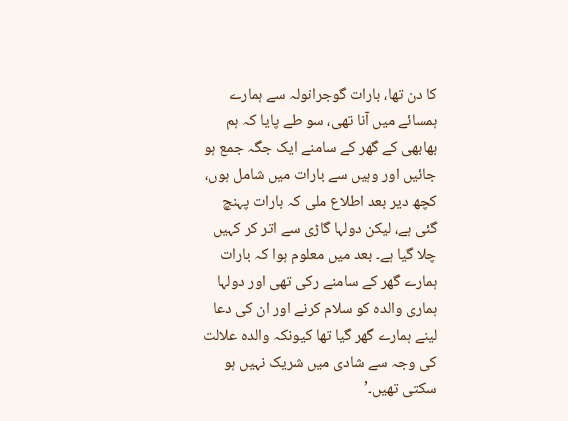کا دن تھا، بارات گوجرانولہ سے ہمارے ہمسائے میں آنا تھی، سو طے پایا کہ ہم بھابھی کے گھر کے سامنے ایک جگہ جمع ہو جائیں اور وہیں سے بارات میں شامل ہوں، کچھ دیر بعد اطلاع ملی کہ بارات پہنچ گئی ہے، لیکن دولہا گاڑی سے اتر کر کہیں چلا گیا ہے۔ بعد میں معلوم ہوا کہ بارات ہمارے گھر کے سامنے رکی تھی اور دولہا ہماری والدہ کو سلام کرنے اور ان کی دعا لینے ہمارے گھر گیا تھا کیونکہ والدہ علالت کی وجہ سے شادی میں شریک نہیں ہو سکتی تھیں۔’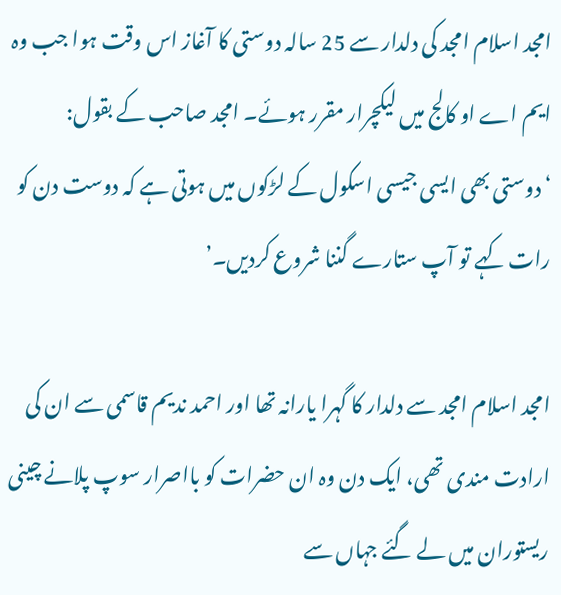امجد اسلام امجد کی دلدار سے 25 سالہ دوستی کا آغاز اس وقت ہوا جب وہ ایم اے او کالج میں لیکچرار مقرر ہوئے۔ امجد صاحب کے بقول: ‘دوستی بھی ایسی جیسی اسکول کے لڑکوں میں ہوتی ہے کہ دوست دن کو رات کہے تو آپ ستارے گننا شروع کردیں۔’

امجد اسلام امجد سے دلدار کا گہرا یارانہ تھا اور احمد ندیم قاسمی سے ان کی ارادت مندی تھی، ایک دن وہ ان حضرات کو بااصرار سوپ پلانے چینی ریستوران میں لے گئے جہاں سے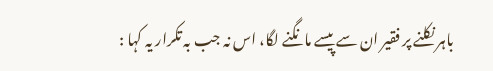باہر نکلنے پر فقیر ان سے پیسے مانگنے لگا، اس نہ جب بہ تکرار یہ کہا :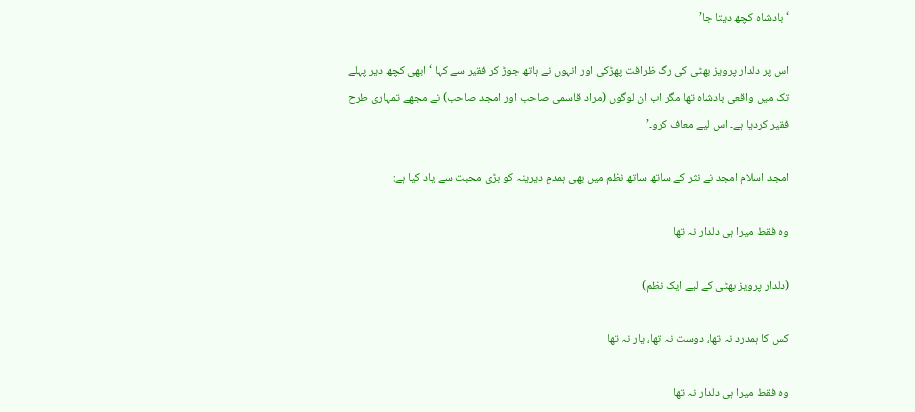‘بادشاہ کچھ دیتا جا’

اس پر دلدار پرویز بھٹی کی رگ ظرافت پھڑکی اور انہوں نے ہاتھ جوڑ کر فقیر سے کہا ‘ابھی کچھ دیر پہلے تک میں واقعی بادشاہ تھا مگر اب ان لوگوں (مراد قاسمی صاحب اور امجد صاحب) نے مجھے تمہاری طرح فقیر کردیا ہے۔ اس لیے معاف کرو۔’

امجد اسلام امجد نے نثر کے ساتھ ساتھ نظم میں بھی ہمدمِ دیرینہ کو بڑی محبت سے یاد کیا ہے:

وہ فقط میرا ہی دلدار نہ تھا

(دلدار پرویز بھٹی کے لیے ایک نظم)

کس کا ہمدرد نہ تھا، دوست نہ تھا، یار نہ تھا

وہ فقط میرا ہی دلدار نہ تھا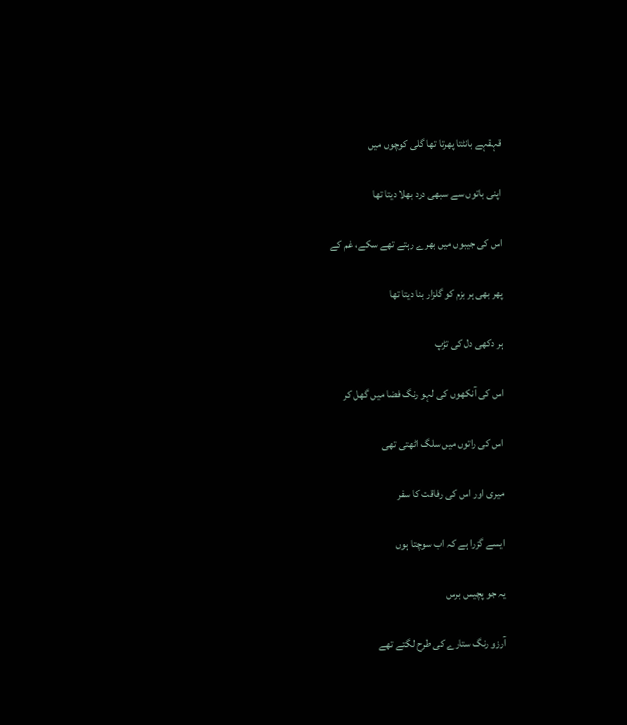قہقہے بانٹتا پھرتا تھا گلی کوچوں میں

اپنی باتوں سے سبھی درد بھلا دیتا تھا

اس کی جیبوں میں بھرے رہتے تھے سکے، غم کے

پھر بھی ہر بزم کو گلزار بنا دیتا تھا

ہر دکھی دل کی تڑپ

اس کی آنکھوں کی لہو رنگ فضا میں گھل کر

اس کی راتوں میں سلگ اٹھتی تھی

میری اور اس کی رفاقت کا سفر

ایسے گزرا ہے کہ اب سوچتا ہوں

یہ جو پچیس برس

آرزو رنگ ستارے کی طرح لگتے تھے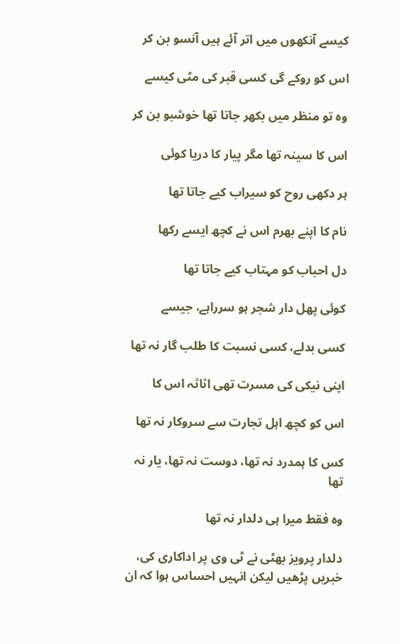کیسے آنکھوں میں اتر آئے ہیں آنسو بن کر

اس کو روکے گی کسی قبر کی مٹی کیسے

وہ تو منظر میں بکھر جاتا تھا خوشبو بن کر

اس کا سینہ تھا مگر پیار کا دریا کوئی

ہر دکھی روح کو سیراب کیے جاتا تھا

نام کا اپنے بھرم اس نے کچھ ایسے رکھا

دل احباب کو مہتاب کیے جاتا تھا

کوئی پھل دار شجر ہو سرراہے، جیسے

کسی بدلے، کسی نسبت کا طلب گار نہ تھا

اپنی نیکی کی مسرت تھی اثاثہ اس کا

اس کو کچھ اہل تجارت سے سروکار نہ تھا

کس کا ہمدرد نہ تھا، دوست نہ تھا، یار نہ تھا

وہ فقط میرا ہی دلدار نہ تھا

دلدار پرویز بھٹی نے ٹی وی پر اداکاری کی، خبریں پڑھیں لیکن انہیں احساس ہوا کہ ان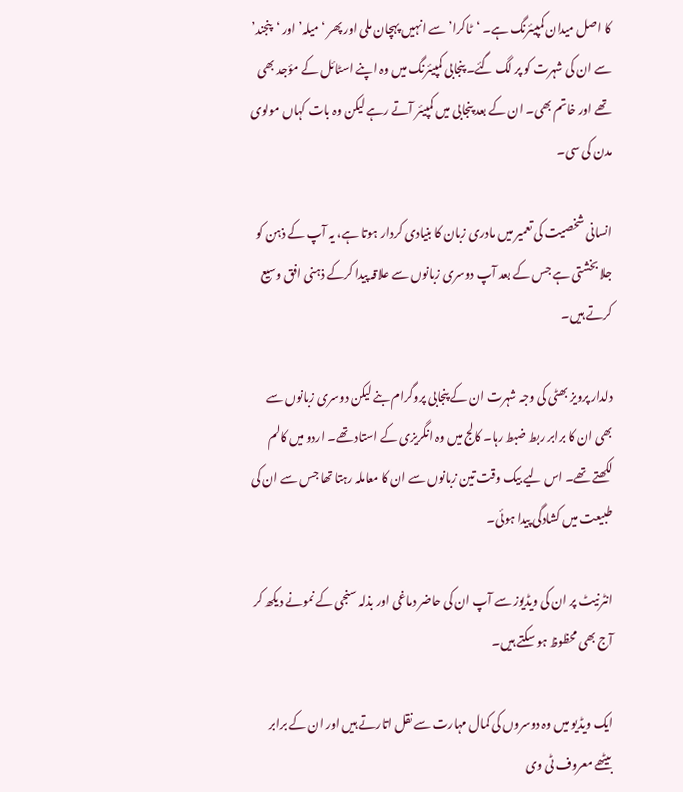کا اصل میدان کمپیئرنگ ہے۔ ‘ٹاکرا’ سے انہیں پہچان ملی اور پھر ‘میلہ’ اور ‘پنجند’ سے ان کی شہرت کو پر لگ گئے۔ پنجابی کمپیئرنگ میں وہ اپنے اسٹائل کے مؤجد بھی تھے اور خاتم بھی۔ ان کے بعد پنجابی میں کمپیئر آتے رہے لیکن وہ بات کہاں مولوی مدن کی سی۔

انسانی شخصیت کی تعمیر میں مادری زبان کا بنیادی کردار ہوتا ہے، یہ آپ کے ذہن کو جلا بخشتی ہے جس کے بعد آپ دوسری زبانوں سے علاقہ پیدا کرکے ذہنی افق وسیع کرتے ہیں۔

دلدار پرویز بھٹی کی وجہ شہرت ان کے پنجابی پروگرام بنے لیکن دوسری زبانوں سے بھی ان کا برابر ربط ضبط رہا۔ کالج میں وہ انگریزی کے استاد تھے۔ اردو میں کالم لکھتے تھے۔ اس لیے بیک وقت تین زبانوں سے ان کا معاملہ رہتا تھا جس سے ان کی طبیعت میں کشادگی پیدا ہوئی۔

انٹرنیٹ پر ان کی ویڈیوز سے آپ ان کی حاضر دماغی اور بذلہ سنجی کے نمونے دیکھ کر آج بھی محظوظ ہو سکتے ہیں۔

ایک ویڈیو میں وہ دوسروں کی کمال مہارت سے نقل اتارتے ہیں اور ان کے برابر بیٹھے معروف ٹی وی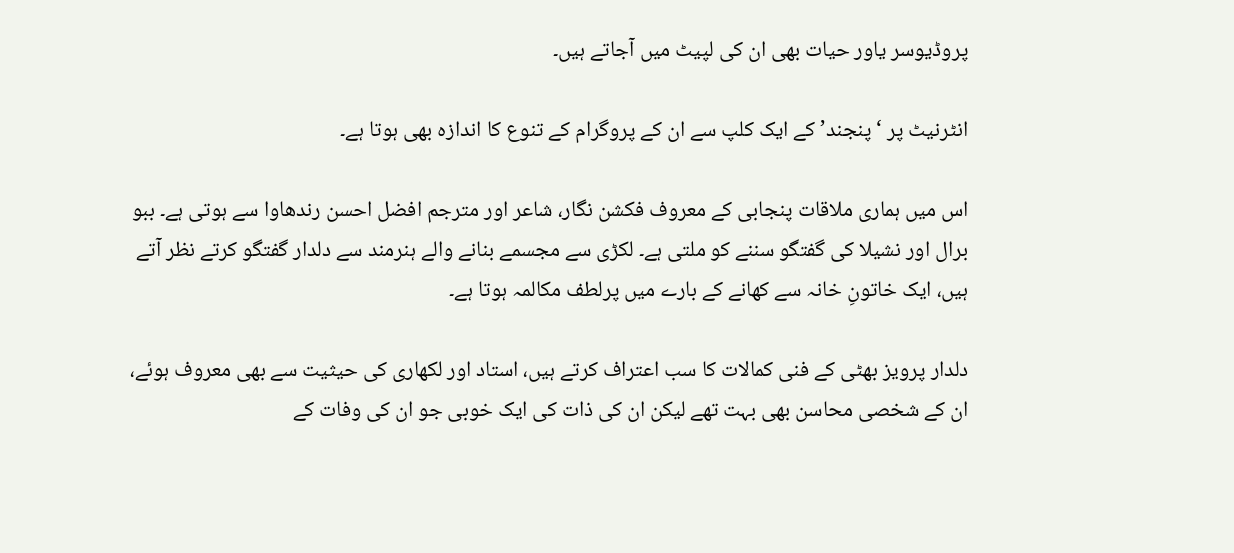پروڈیوسر یاور حیات بھی ان کی لپیٹ میں آجاتے ہیں۔

انٹرنیٹ پر ‘پنجند’ کے ایک کلپ سے ان کے پروگرام کے تنوع کا اندازہ بھی ہوتا ہے۔

اس میں ہماری ملاقات پنجابی کے معروف فکشن نگار، شاعر اور مترجم افضل احسن رندھاوا سے ہوتی ہے۔ ببو برال اور نشیلا کی گفتگو سننے کو ملتی ہے۔ لکڑی سے مجسمے بنانے والے ہنرمند سے دلدار گفتگو کرتے نظر آتے ہیں، ایک خاتونِ خانہ سے کھانے کے بارے میں پرلطف مکالمہ ہوتا ہے۔

دلدار پرویز بھٹی کے فنی کمالات کا سب اعتراف کرتے ہیں، استاد اور لکھاری کی حیثیت سے بھی معروف ہوئے، ان کے شخصی محاسن بھی بہت تھے لیکن ان کی ذات کی ایک خوبی جو ان کی وفات کے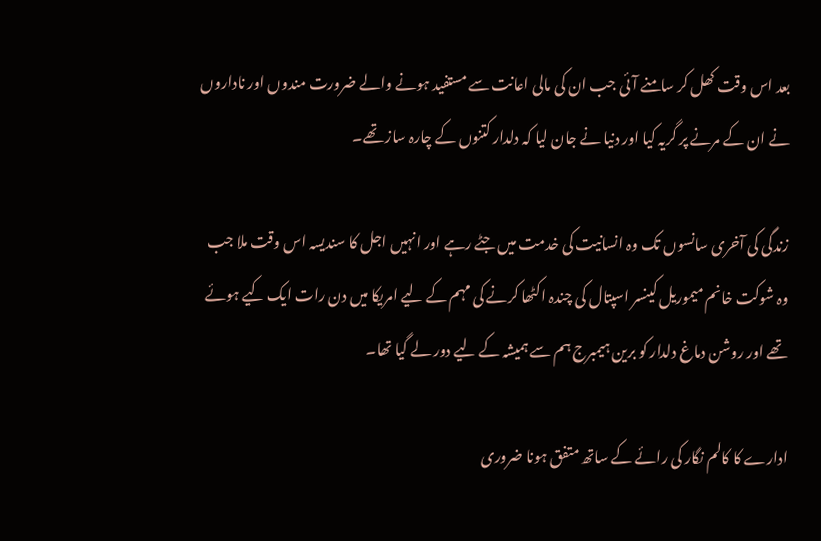بعد اس وقت کھل کر سامنے آئی جب ان کی مالی اعانت سے مستفید ہونے والے ضرورت مندوں اور ناداروں نے ان کے مرنے پر گریہ کیا اور دنیا نے جان لیا کہ دلدار کتنوں کے چارہ ساز تھے۔

زندگی کی آخری سانسوں تک وہ انسانیت کی خدمت میں جٹے رہے اور انہیں اجل کا سندیسہ اس وقت ملا جب وہ شوکت خانم میموریل کینسر اسپتال کی چندہ اکٹھا کرنے کی مہم کے لیے امریکا میں دن رات ایک کیے ہوئے تھے اور روشن دماغ دلدار کو برین ہیمبرج ہم سے ہمیشہ کے لیے دور لے گیا تھا۔

ادارے کا کالم نگار کی رائے کے ساتھ متفق ہونا ضروری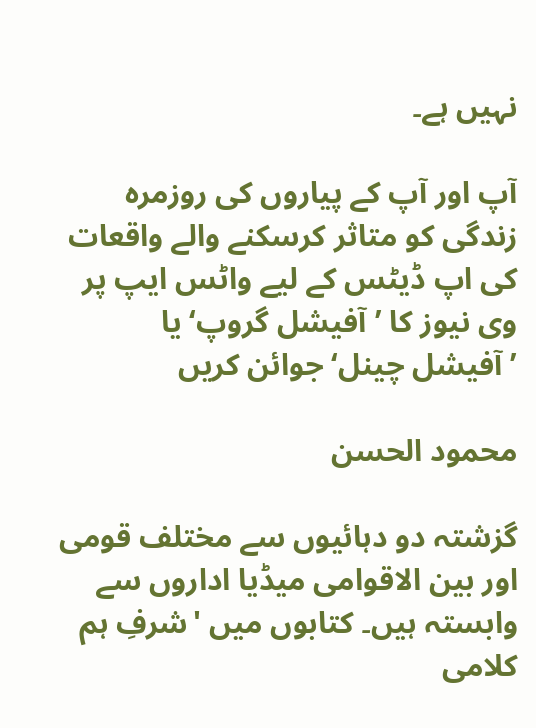نہیں ہے۔

آپ اور آپ کے پیاروں کی روزمرہ زندگی کو متاثر کرسکنے والے واقعات کی اپ ڈیٹس کے لیے واٹس ایپ پر وی نیوز کا ’آفیشل گروپ‘ یا ’آفیشل چینل‘ جوائن کریں

محمود الحسن

گزشتہ دو دہائیوں سے مختلف قومی اور بین الاقوامی میڈیا اداروں سے وابستہ ہیں۔ کتابوں میں 'شرفِ ہم کلامی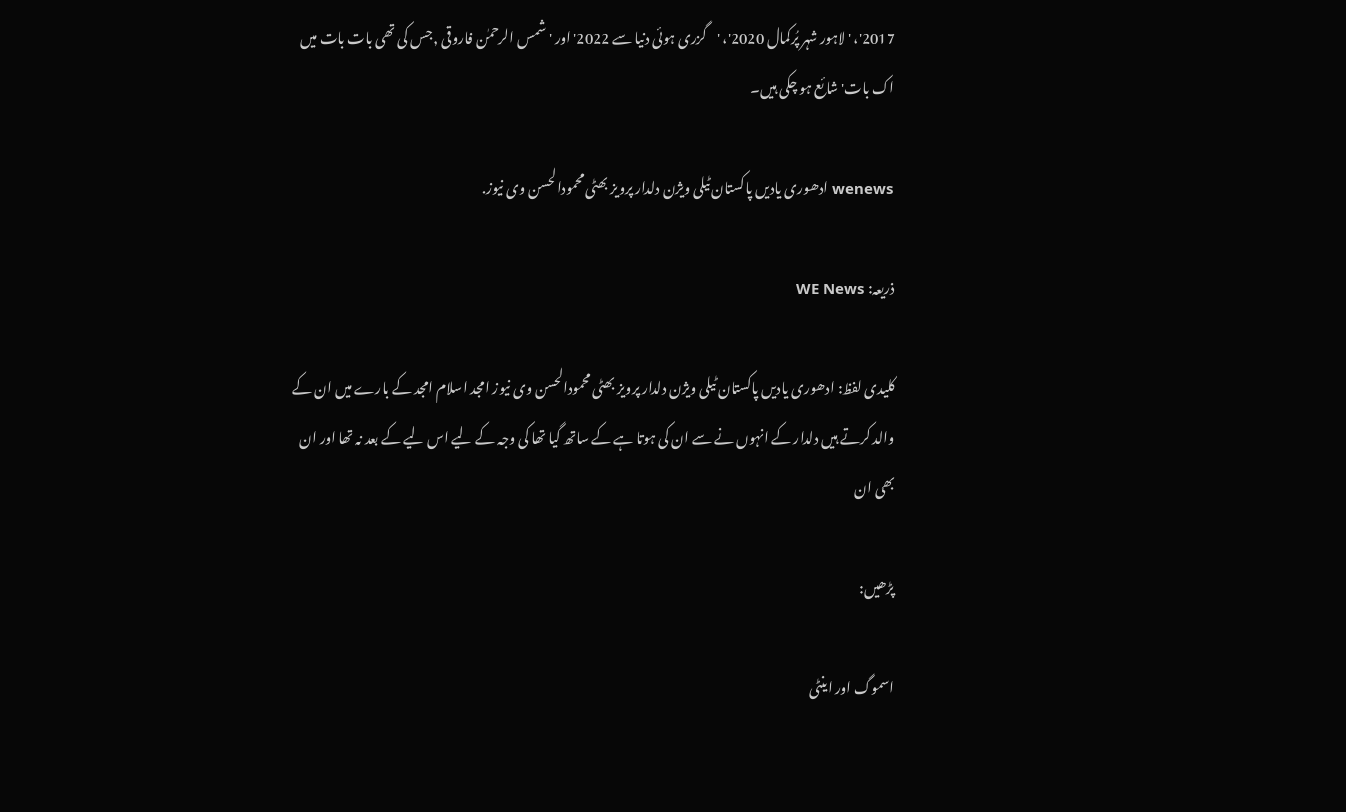2017'، 'لاہور شہر پُرکمال 2020'، 'گزری ہوئی دنیا سے 2022' اور 'شمس الرحمٰن فاروقی ,جس کی تھی بات بات میں اک بات' شائع ہو چکی ہیں۔

wenews ادھوری یادیں پاکستان ٹیلی ویژن دلدار پرویز بھٹی محمودالحسن وی نیوز.

ذریعہ: WE News

کلیدی لفظ: ادھوری یادیں پاکستان ٹیلی ویژن دلدار پرویز بھٹی محمودالحسن وی نیوز امجد اسلام امجد کے بارے میں ان کے والد کرتے ہیں دلدار کے انہوں نے سے ان کی ہوتا ہے کے ساتھ گیا تھا کی وجہ کے لیے اس لیے کے بعد نہ تھا اور ان بھی ان

پڑھیں:

اسموگ اور اینٹی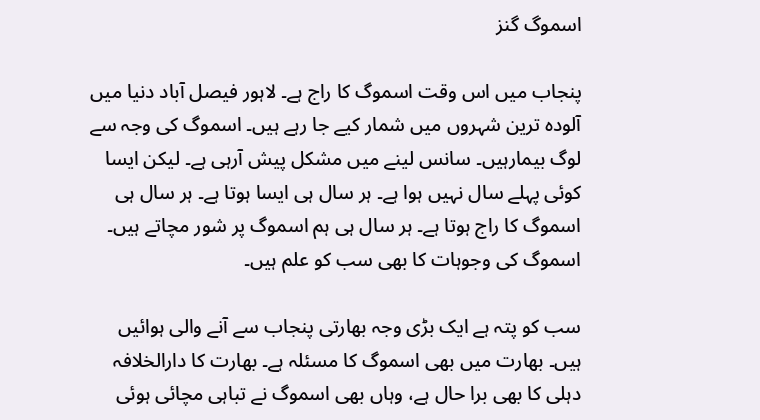اسموگ گنز

پنجاب میں اس وقت اسموگ کا راج ہے۔ لاہور فیصل آباد دنیا میں آلودہ ترین شہروں میں شمار کیے جا رہے ہیں۔ اسموگ کی وجہ سے لوگ بیمارہیں۔ سانس لینے میں مشکل پیش آرہی ہے۔ لیکن ایسا کوئی پہلے سال نہیں ہوا ہے۔ ہر سال ہی ایسا ہوتا ہے۔ ہر سال ہی اسموگ کا راج ہوتا ہے۔ ہر سال ہی ہم اسموگ پر شور مچاتے ہیں۔ اسموگ کی وجوہات کا بھی سب کو علم ہیں۔

سب کو پتہ ہے ایک بڑی وجہ بھارتی پنجاب سے آنے والی ہوائیں ہیں۔ بھارت میں بھی اسموگ کا مسئلہ ہے۔ بھارت کا دارالخلافہ دہلی کا بھی برا حال ہے، وہاں بھی اسموگ نے تباہی مچائی ہوئی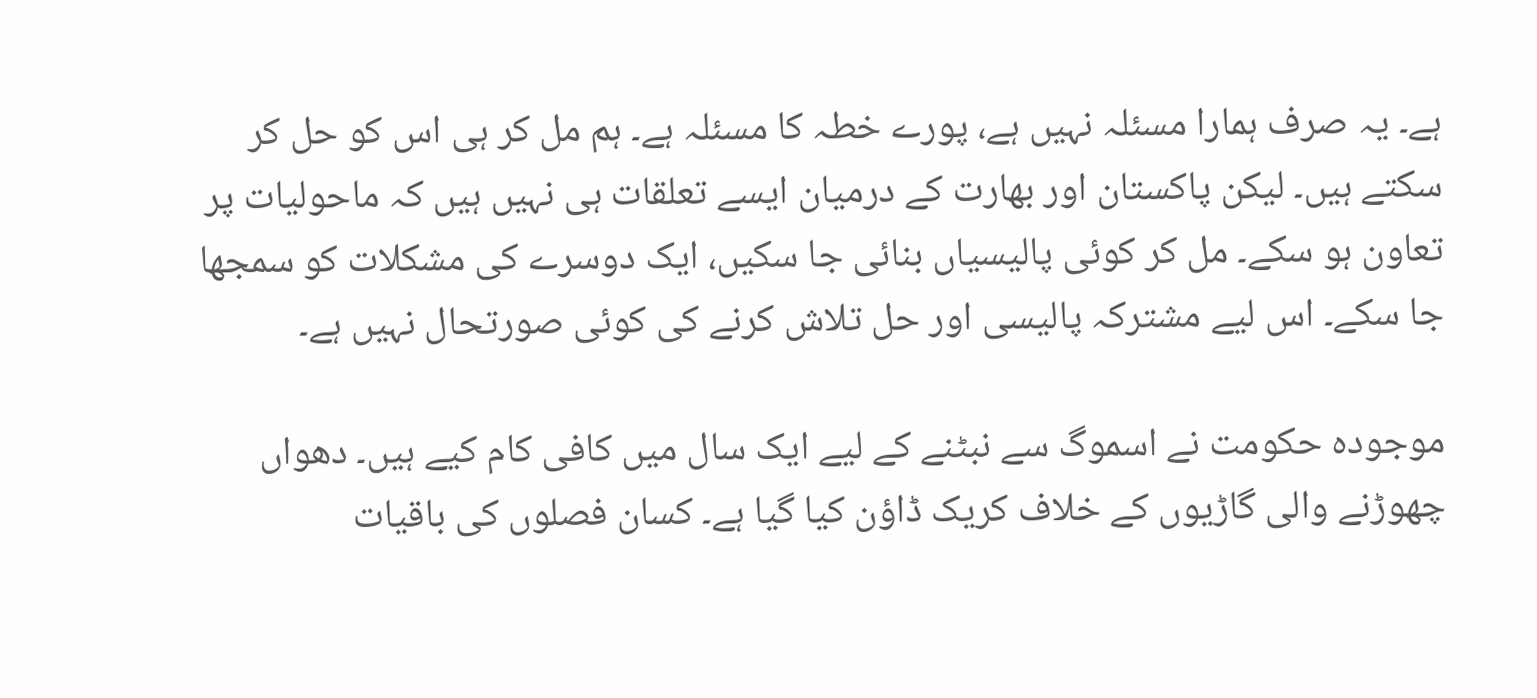ہے۔ یہ صرف ہمارا مسئلہ نہیں ہے، پورے خطہ کا مسئلہ ہے۔ ہم مل کر ہی اس کو حل کر سکتے ہیں۔ لیکن پاکستان اور بھارت کے درمیان ایسے تعلقات ہی نہیں ہیں کہ ماحولیات پر تعاون ہو سکے۔ مل کر کوئی پالیسیاں بنائی جا سکیں، ایک دوسرے کی مشکلات کو سمجھا جا سکے۔ اس لیے مشترکہ پالیسی اور حل تلاش کرنے کی کوئی صورتحال نہیں ہے۔

موجودہ حکومت نے اسموگ سے نبٹنے کے لیے ایک سال میں کافی کام کیے ہیں۔ دھواں چھوڑنے والی گاڑیوں کے خلاف کریک ڈاؤن کیا گیا ہے۔ کسان فصلوں کی باقیات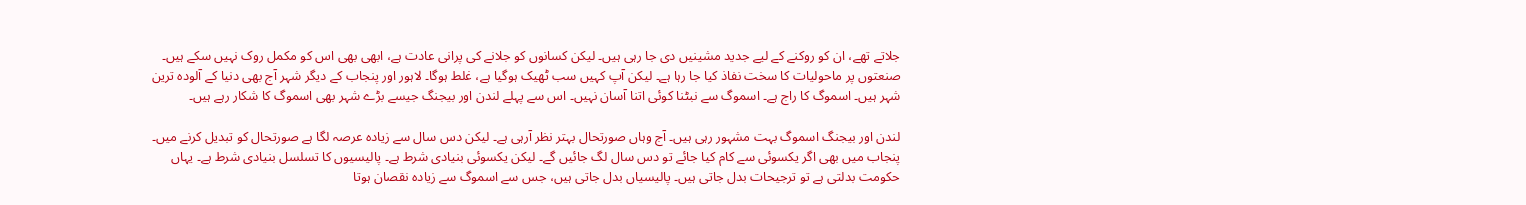جلاتے تھے، ان کو روکنے کے لیے جدید مشینیں دی جا رہی ہیں۔ لیکن کسانوں کو جلانے کی پرانی عادت ہے، ابھی بھی اس کو مکمل روک نہیں سکے ہیں۔ صنعتوں پر ماحولیات کا سخت نفاذ کیا جا رہا ہے۔ لیکن آپ کہیں سب ٹھیک ہوگیا ہے، غلط ہوگا۔ لاہور اور پنجاب کے دیگر شہر آج بھی دنیا کے آلودہ ترین شہر ہیں۔ اسموگ کا راج ہے۔ اسموگ سے نبٹنا کوئی اتنا آسان نہیں۔ اس سے پہلے لندن اور بیجنگ جیسے بڑے شہر بھی اسموگ کا شکار رہے ہیں۔

لندن اور بیجنگ اسموگ بہت مشہور رہی ہیں۔ آج وہاں صورتحال بہتر نظر آرہی ہے۔ لیکن دس سال سے زیادہ عرصہ لگا ہے صورتحال کو تبدیل کرنے میں۔ پنجاب میں بھی اگر یکسوئی سے کام کیا جائے تو دس سال لگ جائیں گے۔ لیکن یکسوئی بنیادی شرط ہے۔ پالیسیوں کا تسلسل بنیادی شرط ہے۔ یہاں حکومت بدلتی ہے تو ترجیحات بدل جاتی ہیں۔ پالیسیاں بدل جاتی ہیں، جس سے اسموگ سے زیادہ نقصان ہوتا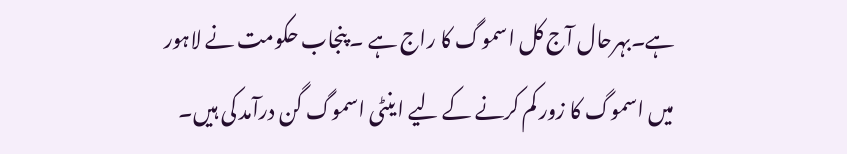ہے۔بہرحال آج کل اسموگ کا راج ہے ۔ پنجاب حکومت نے لاہور میں اسموگ کا زور کم کرنے کے لیے اینٹی اسموگ گن درآمد کی ہیں۔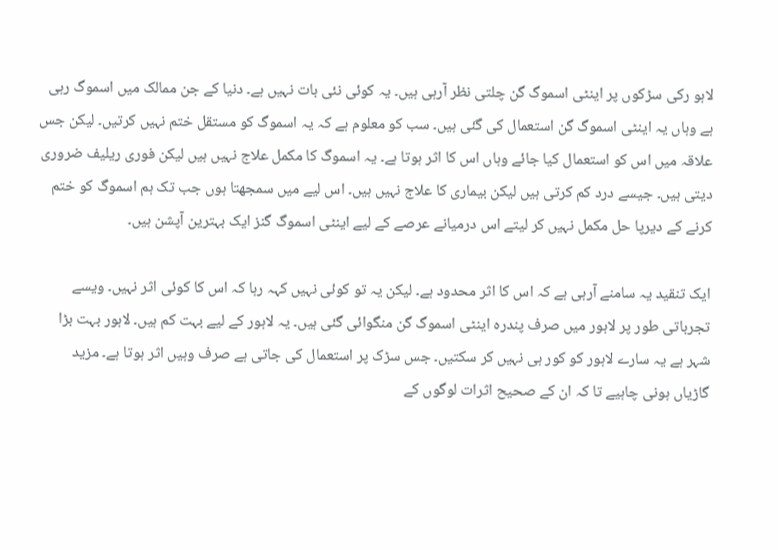لاہو رکی سڑکوں پر اینٹی اسموگ گن چلتی نظر آرہی ہیں۔ یہ کوئی نئی بات نہیں ہے۔ دنیا کے جن ممالک میں اسموگ رہی ہے وہاں یہ اینٹی اسموگ گن استعمال کی گئی ہیں۔ سب کو معلوم ہے کہ یہ اسموگ کو مستقل ختم نہیں کرتیں۔ لیکن جس علاقہ میں اس کو استعمال کیا جائے وہاں اس کا اثر ہوتا ہے۔ یہ اسموگ کا مکمل علاج نہیں ہیں لیکن فوری ریلیف ضروری دیتی ہیں۔ جیسے درد کم کرتی ہیں لیکن بیماری کا علاج نہیں ہیں۔ اس لیے میں سمجھتا ہوں جب تک ہم اسموگ کو ختم کرنے کے دیرپا حل مکمل نہیں کر لیتے اس درمیانے عرصے کے لیے اینٹی اسموگ گنز ایک بہترین آپشن ہیں۔

ایک تنقید یہ سامنے آرہی ہے کہ اس کا اثر محدود ہے۔ لیکن یہ تو کوئی نہیں کہہ رہا کہ اس کا کوئی اثر نہیں۔ ویسے تجرباتی طور پر لاہور میں صرف پندرہ اینٹی اسموگ گن منگوائی گئی ہیں۔ یہ لاہور کے لیے بہت کم ہیں۔ لاہور بہت بڑا شہر ہے یہ سارے لاہور کو کور ہی نہیں کر سکتیں۔ جس سڑک پر استعمال کی جاتی ہے صرف وہیں اثر ہوتا ہے۔ مزید گاڑیاں ہونی چاہیے تا کہ ان کے صحیح اثرات لوگوں کے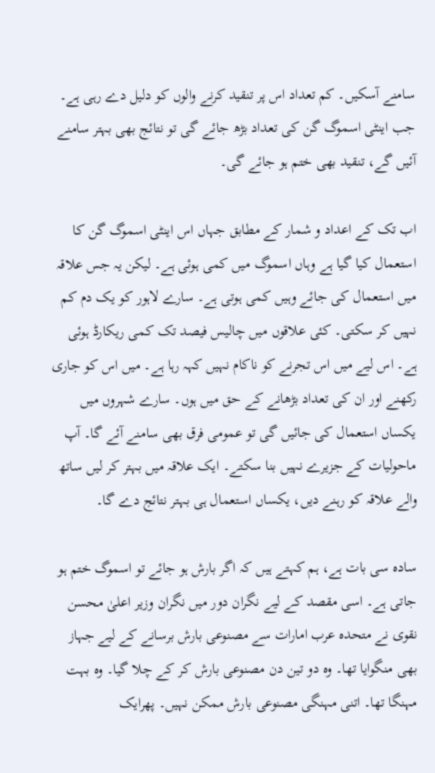سامنے آسکیں۔ کم تعداد اس پر تنقید کرنے والوں کو دلیل دے رہی ہے۔ جب اینٹی اسموگ گن کی تعداد بڑھ جائے گی تو نتائج بھی بہتر سامنے آئیں گے، تنقید بھی ختم ہو جائے گی۔

اب تک کے اعداد و شمار کے مطابق جہاں اس اینٹی اسموگ گن کا استعمال کیا گیا ہے وہاں اسموگ میں کمی ہوئی ہے۔ لیکن یہ جس علاقہ میں استعمال کی جائے وہیں کمی ہوتی ہے۔ سارے لاہور کو یک دم کم نہیں کر سکتی۔ کئی علاقوں میں چالیس فیصد تک کمی ریکارڈ ہوئی ہے۔ اس لیے میں اس تجرنے کو ناکام نہیں کہہ رہا ہے۔ میں اس کو جاری رکھنے اور ان کی تعداد بڑھانے کے حق میں ہوں۔ سارے شہروں میں یکساں استعمال کی جائیں گی تو عمومی فرق بھی سامنے آئے گا۔ آپ ماحولیات کے جزیرے نہیں بنا سکتے۔ ایک علاقہ میں بہتر کر لیں ساتھ والے علاقہ کو رہنے دیں، یکساں استعمال ہی بہتر نتائج دے گا۔

سادہ سی بات ہے، ہم کہتے ہیں کہ اگر بارش ہو جائے تو اسموگ ختم ہو جاتی ہے۔ اسی مقصد کے لیے نگران دور میں نگران وزیر اعلیٰ محسن نقوی نے متحدہ عرب امارات سے مصنوعی بارش برسانے کے لیے جہاز بھی منگوایا تھا۔ وہ دو تین دن مصنوعی بارش کر کے چلا گیا۔ وہ بہت مہنگا تھا۔ اتنی مہنگی مصنوعی بارش ممکن نہیں۔ پھرایک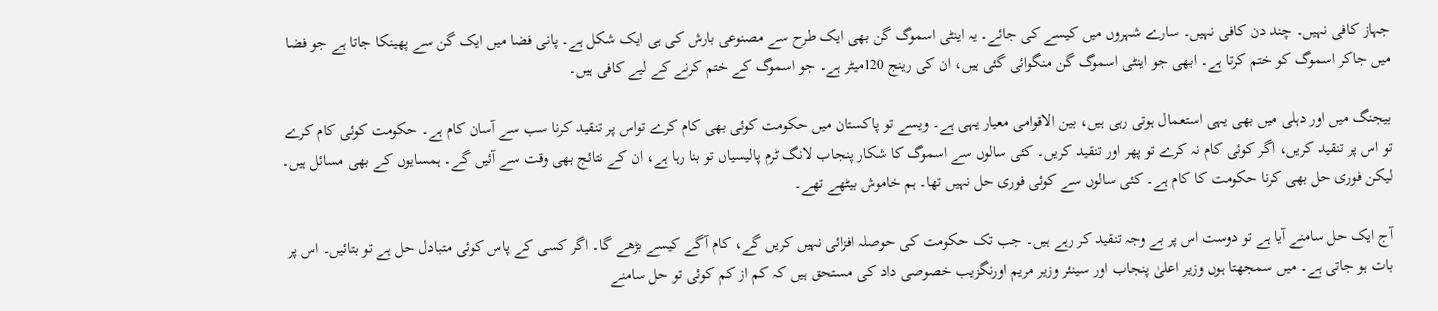جہاز کافی نہیں۔ چند دن کافی نہیں۔ سارے شہروں میں کیسے کی جائے۔ یہ اینٹی اسموگ گن بھی ایک طرح سے مصنوعی بارش کی ہی ایک شکل ہے۔ پانی فضا میں ایک گن سے پھینکا جاتا ہے جو فضا میں جاکر اسموگ کو ختم کرتا ہے۔ ابھی جو اینٹی اسموگ گن منگوائی گئی ہیں، ان کی رینج 120میٹر ہے۔ جو اسموگ کے ختم کرنے کے لیے کافی ہیں۔

بیجنگ میں اور دہلی میں بھی یہی استعمال ہوتی رہی ہیں، بین الاقوامی معیار یہی ہے۔ ویسے تو پاکستان میں حکومت کوئی بھی کام کرے تواس پر تنقید کرنا سب سے آسان کام ہے۔ حکومت کوئی کام کرے تو اس پر تنقید کریں، اگر کوئی کام نہ کرے تو پھر اور تنقید کریں۔ کئی سالوں سے اسموگ کا شکار پنجاب لانگ ٹرم پالیسیاں تو بنا رہا ہے، ان کے نتائج بھی وقت سے آئیں گے۔ ہمسایوں کے بھی مسائل ہیں۔ لیکن فوری حل بھی کرنا حکومت کا کام ہے۔ کئی سالوں سے کوئی فوری حل نہیں تھا۔ ہم خاموش بیٹھے تھے۔

آج ایک حل سامنے آیا ہے تو دوست اس پر بے وجہ تنقید کر رہے ہیں۔ جب تک حکومت کی حوصلہ افزائی نہیں کریں گے، کام آگے کیسے بڑھے گا۔ اگر کسی کے پاس کوئی متبادل حل ہے تو بتائیں۔ اس پر بات ہو جاتی ہے۔ میں سمجھتا ہوں وزیر اعلیٰ پنجاب اور سینئر وزیر مریم اورنگزیب خصوصی داد کی مستحق ہیں کہ کم از کم کوئی تو حل سامنے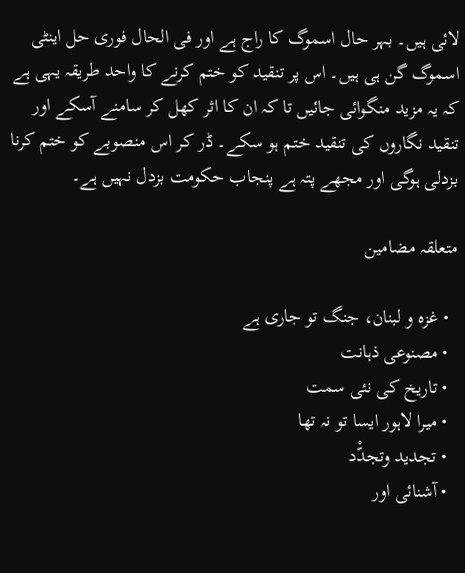لائی ہیں۔ بہر حال اسموگ کا راج ہے اور فی الحال فوری حل اینٹی اسموگ گن ہی ہیں۔ اس پر تنقید کو ختم کرنے کا واحد طریقہ یہی ہے کہ یہ مزید منگوائی جائیں تا کہ ان کا اثر کھل کر سامنے آسکے اور تنقید نگاروں کی تنقید ختم ہو سکے۔ ڈر کر اس منصوبے کو ختم کرنا بزدلی ہوگی اور مجھے پتہ ہے پنجاب حکومت بزدل نہیں ہے۔

متعلقہ مضامین

  • غزہ و لبنان، جنگ تو جاری ہے
  • مصنوعی ذہانت
  • تاریخ کی نئی سمت
  • میرا لاہور ایسا تو نہ تھا
  • تجدید وتجدّْد
  • آشنائی اور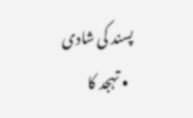پسند کی شادی
  • تہجد کا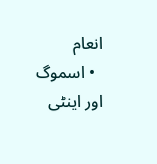انعام
  • اسموگ اور اینٹی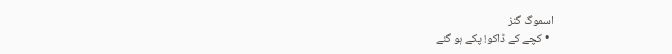اسموگ گنز
  • کچے کے ڈاکو! پکے ہو گئے